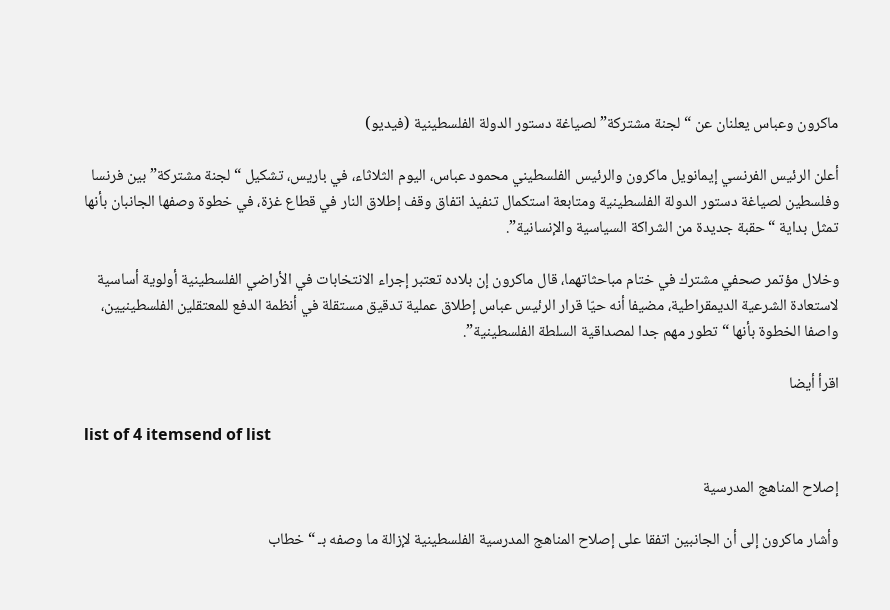ماكرون وعباس يعلنان عن “لجنة مشتركة” لصياغة دستور الدولة الفلسطينية (فيديو)

أعلن الرئيس الفرنسي إيمانويل ماكرون والرئيس الفلسطيني محمود عباس، اليوم الثلاثاء، في باريس، تشكيل “لجنة مشتركة” بين فرنسا وفلسطين لصياغة دستور الدولة الفلسطينية ومتابعة استكمال تنفيذ اتفاق وقف إطلاق النار في قطاع غزة، في خطوة وصفها الجانبان بأنها تمثل بداية “حقبة جديدة من الشراكة السياسية والإنسانية”.

وخلال مؤتمر صحفي مشترك في ختام مباحثاتهما، قال ماكرون إن بلاده تعتبر إجراء الانتخابات في الأراضي الفلسطينية أولوية أساسية لاستعادة الشرعية الديمقراطية، مضيفا أنه حيّا قرار الرئيس عباس إطلاق عملية تدقيق مستقلة في أنظمة الدفع للمعتقلين الفلسطينيين، واصفا الخطوة بأنها “تطور مهم جدا لمصداقية السلطة الفلسطينية”.

اقرأ أيضا

list of 4 itemsend of list

إصلاح المناهج المدرسية

وأشار ماكرون إلى أن الجانبين اتفقا على إصلاح المناهج المدرسية الفلسطينية لإزالة ما وصفه بـ “خطاب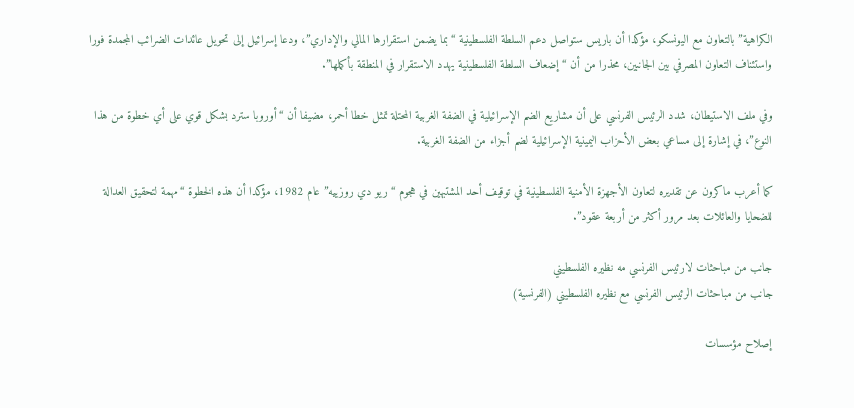الكراهية” بالتعاون مع اليونسكو، مؤكدا أن باريس ستواصل دعم السلطة الفلسطينية “بما يضمن استقرارها المالي والإداري”، ودعا إسرائيل إلى تحويل عائدات الضرائب المجمدة فورا واستئناف التعاون المصرفي بين الجانبين، محذرا من أن “إضعاف السلطة الفلسطينية يهدد الاستقرار في المنطقة بأكملها”.

وفي ملف الاستيطان، شدد الرئيس الفرنسي على أن مشاريع الضم الإسرائيلية في الضفة الغربية المحتلة تمثل خطا أحمر، مضيفا أن “أوروبا سترد بشكل قوي على أي خطوة من هذا النوع”، في إشارة إلى مساعي بعض الأحزاب اليمينية الإسرائيلية لضم أجزاء من الضفة الغربية.

كما أعرب ماكرون عن تقديره لتعاون الأجهزة الأمنية الفلسطينية في توقيف أحد المشتبهين في هجوم “ريو دي روزييه” عام 1982، مؤكدا أن هذه الخطوة “مهمة لتحقيق العدالة للضحايا والعائلات بعد مرور أكثر من أربعة عقود”.

جانب من مباحثات لارئيس الفرنسي مه نظيره الفلسطيني
جانب من مباحثات الرئيس الفرنسي مع نظيره الفلسطيني (الفرنسية)

إصلاح مؤسسات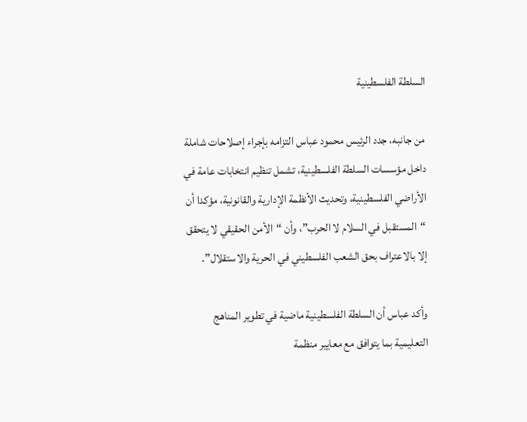السلطة الفلسطينية

من جانبه، جدد الرئيس محمود عباس التزامه بإجراء إصلاحات شاملة داخل مؤسسات السلطة الفلسطينية، تشمل تنظيم انتخابات عامة في الأراضي الفلسطينية، وتحديث الأنظمة الإدارية والقانونية، مؤكدا أن “المستقبل في السلام لا الحرب”، وأن “الأمن الحقيقي لا يتحقق إلا بالاعتراف بحق الشعب الفلسطيني في الحرية والاستقلال”.

وأكد عباس أن السلطة الفلسطينية ماضية في تطوير المناهج التعليمية بما يتوافق مع معايير منظمة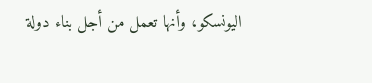اليونسكو، وأنها تعمل من أجل بناء دولة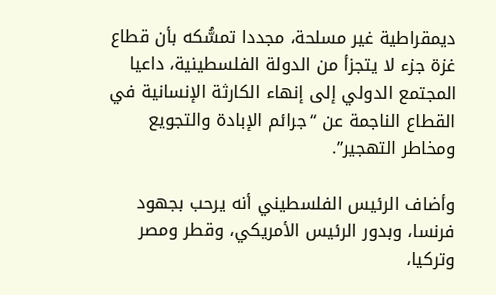ديمقراطية غير مسلحة، مجددا تمسُّكه بأن قطاع غزة جزء لا يتجزأ من الدولة الفلسطينية، داعيا المجتمع الدولي إلى إنهاء الكارثة الإنسانية في القطاع الناجمة عن “جرائم الإبادة والتجويع ومخاطر التهجير”.

وأضاف الرئيس الفلسطيني أنه يرحب بجهود فرنسا، وبدور الرئيس الأمريكي، وقطر ومصر وتركيا،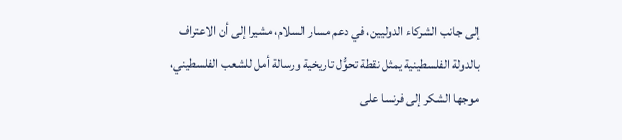إلى جانب الشركاء الدوليين، في دعم مسار السلام، مشيرا إلى أن الاعتراف بالدولة الفلسطينية يمثل نقطة تحوُّل تاريخية ورسالة أمل للشعب الفلسطيني، موجها الشكر إلى فرنسا على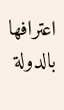اعترافها بالدولة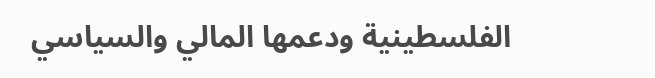الفلسطينية ودعمها المالي والسياسي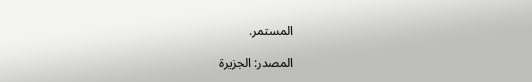المستمر.

المصدر: الجزيرة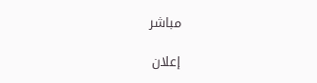مباشر

إعلان